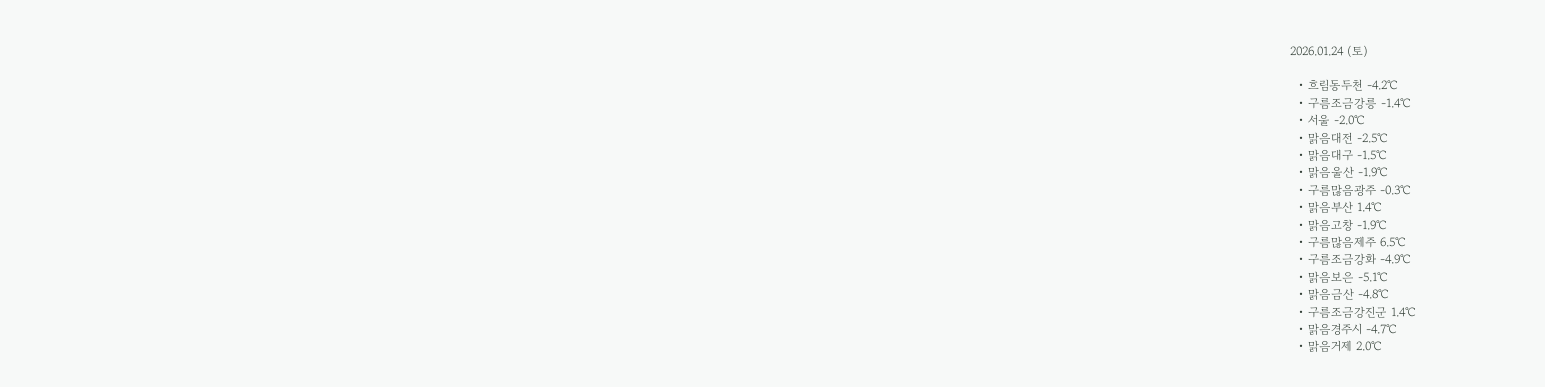2026.01.24 (토)

  • 흐림동두천 -4.2℃
  • 구름조금강릉 -1.4℃
  • 서울 -2.0℃
  • 맑음대전 -2.5℃
  • 맑음대구 -1.5℃
  • 맑음울산 -1.9℃
  • 구름많음광주 -0.3℃
  • 맑음부산 1.4℃
  • 맑음고창 -1.9℃
  • 구름많음제주 6.5℃
  • 구름조금강화 -4.9℃
  • 맑음보은 -5.1℃
  • 맑음금산 -4.8℃
  • 구름조금강진군 1.4℃
  • 맑음경주시 -4.7℃
  • 맑음거제 2.0℃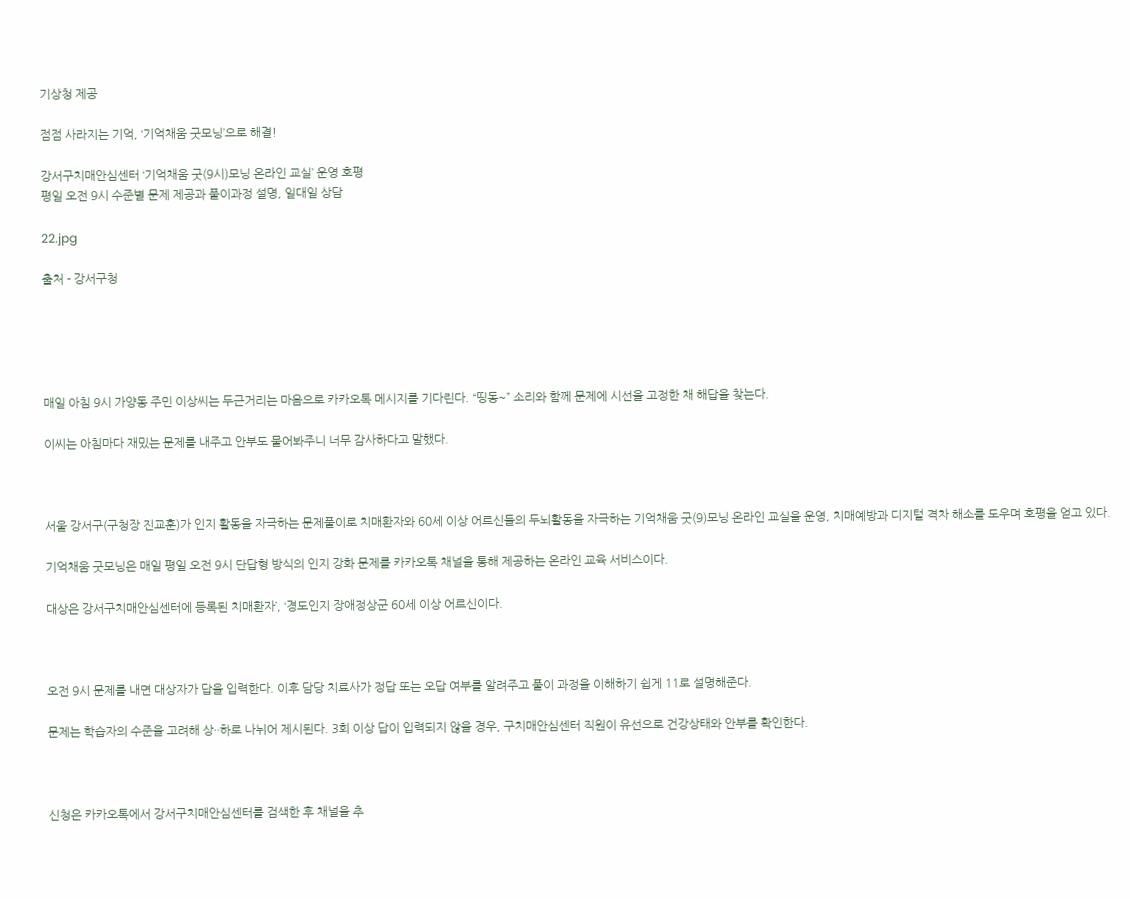기상청 제공

점점 사라지는 기억, ‘기억채움 굿모닝’으로 해결!

강서구치매안심센터 ‘기억채움 굿(9시)모닝 온라인 교실’ 운영 호평
평일 오전 9시 수준별 문제 제공과 풀이과정 설명, 일대일 상담

22.jpg

출처 - 강서구청





매일 아침 9시 가양동 주민 이상씨는 두근거리는 마음으로 카카오톡 메시지를 기다린다. “띵동~” 소리와 함께 문제에 시선을 고정한 채 해답을 찾는다.

이씨는 아침마다 재밌는 문제를 내주고 안부도 물어봐주니 너무 감사하다고 말했다.



서울 강서구(구청장 진교훈)가 인지 활동을 자극하는 문제풀이로 치매환자와 60세 이상 어르신들의 두뇌활동을 자극하는 기억채움 굿(9)모닝 온라인 교실을 운영, 치매예방과 디지털 격차 해소를 도우며 호평을 얻고 있다.

기억채움 굿모닝은 매일 평일 오전 9시 단답형 방식의 인지 강화 문제를 카카오톡 채널을 통해 제공하는 온라인 교육 서비스이다.

대상은 강서구치매안심센터에 등록된 치매환자’, ‘경도인지 장애정상군 60세 이상 어르신이다.



오전 9시 문제를 내면 대상자가 답을 입력한다. 이후 담당 치료사가 정답 또는 오답 여부를 알려주고 풀이 과정을 이해하기 쉽게 11로 설명해준다.

문제는 학습자의 수준을 고려해 상··하로 나뉘어 제시된다. 3회 이상 답이 입력되지 않을 경우, 구치매안심센터 직원이 유선으로 건강상태와 안부를 확인한다.



신청은 카카오톡에서 강서구치매안심센터를 검색한 후 채널을 추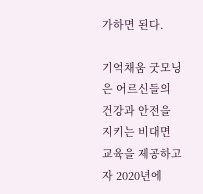가하면 된다.

기억채움 굿모닝은 어르신들의 건강과 안전을 지키는 비대면 교육을 제공하고자 2020년에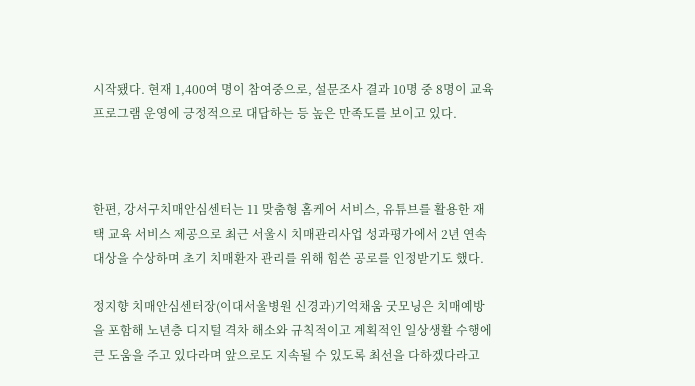시작됐다. 현재 1,400여 명이 참여중으로, 설문조사 결과 10명 중 8명이 교육 프로그램 운영에 긍정적으로 대답하는 등 높은 만족도를 보이고 있다.



한편, 강서구치매안심센터는 11 맞춤형 홈케어 서비스, 유튜브를 활용한 재택 교육 서비스 제공으로 최근 서울시 치매관리사업 성과평가에서 2년 연속 대상을 수상하며 초기 치매환자 관리를 위해 힘쓴 공로를 인정받기도 했다.

정지향 치매안심센터장(이대서울병원 신경과)기억채움 굿모닝은 치매예방을 포함해 노년층 디지털 격차 해소와 규칙적이고 계획적인 일상생활 수행에 큰 도움을 주고 있다라며 앞으로도 지속될 수 있도록 최선을 다하겠다라고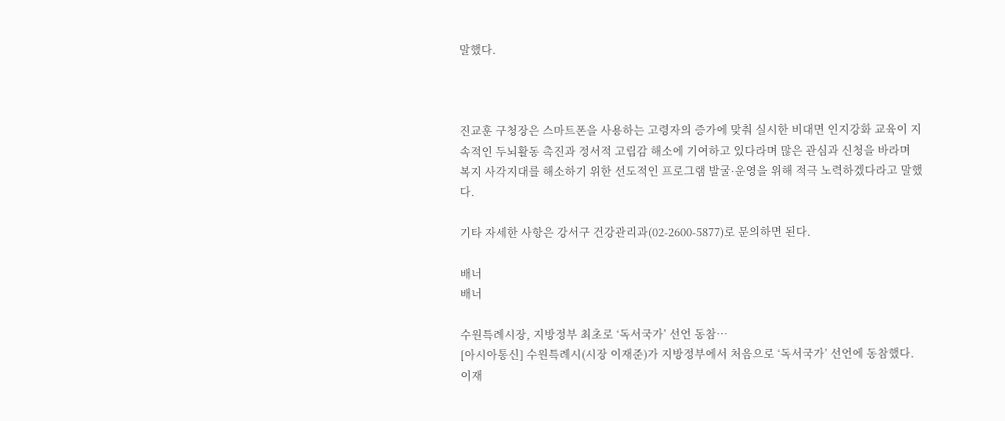말했다.



진교훈 구청장은 스마트폰을 사용하는 고령자의 증가에 맞춰 실시한 비대면 인지강화 교육이 지속적인 두뇌활동 촉진과 정서적 고립감 해소에 기여하고 있다라며 많은 관심과 신청을 바라며 복지 사각지대를 해소하기 위한 선도적인 프로그램 발굴·운영을 위해 적극 노력하겠다라고 말했다.

기타 자세한 사항은 강서구 건강관리과(02-2600-5877)로 문의하면 된다.

배너
배너

수원특례시장, 지방정부 최초로 ‘독서국가’ 선언 동참…
[아시아통신] 수원특례시(시장 이재준)가 지방정부에서 처음으로 ‘독서국가’ 선언에 동참했다. 이재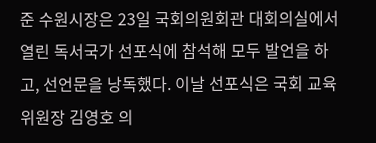준 수원시장은 23일 국회의원회관 대회의실에서 열린 독서국가 선포식에 참석해 모두 발언을 하고, 선언문을 낭독했다. 이날 선포식은 국회 교육위원장 김영호 의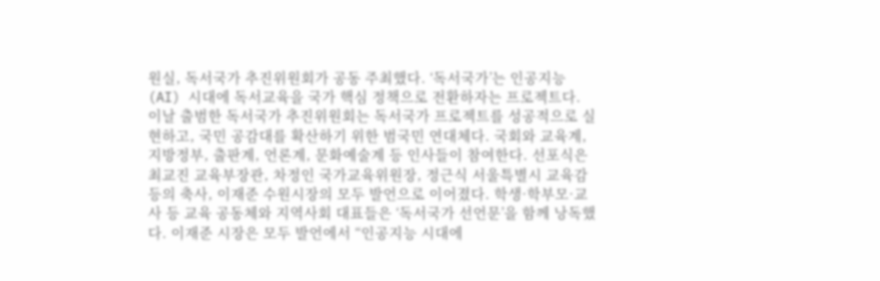원실, 독서국가 추진위원회가 공동 주최했다. ‘독서국가’는 인공지능(AI) 시대에 독서교육을 국가 핵심 정책으로 전환하자는 프로젝트다. 이날 출범한 독서국가 추진위원회는 독서국가 프로젝트를 성공적으로 실현하고, 국민 공감대를 확산하기 위한 범국민 연대체다. 국회와 교육계, 지방정부, 출판계, 언론계, 문화예술계 등 인사들이 참여한다. 선포식은 최교진 교육부장관, 차정인 국가교육위원장, 정근식 서울특별시 교육감 등의 축사, 이재준 수원시장의 모두 발언으로 이어졌다. 학생·학부모·교사 등 교육 공동체와 지역사회 대표들은 ‘독서국가 선언문’을 함께 낭독했다. 이재준 시장은 모두 발언에서 “인공지능 시대에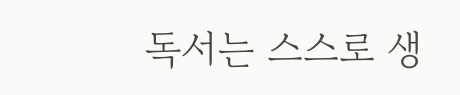독서는 스스로 생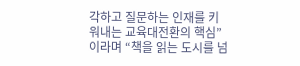각하고 질문하는 인재를 키워내는 교육대전환의 핵심”이라며 “책을 읽는 도시를 넘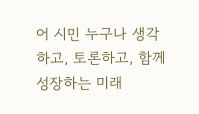어 시민 누구나 생각하고, 토론하고, 함께 성장하는 미래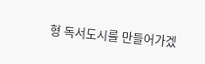형 독서도시를 만들어가겠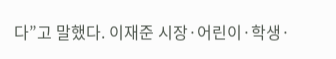다”고 말했다. 이재준 시장·어린이·학생·